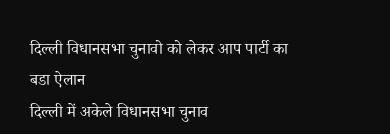दिल्ली विधानसभा चुनावो को लेकर आप पार्टी का बडा ऐलान
दिल्ली में अकेले विधानसभा चुनाव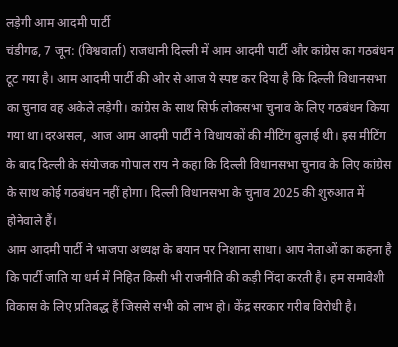लड़ेगी आम आदमी पार्टी
चंडीगढ, 7 जून: (विश्ववार्ता) राजधानी दिल्ली में आम आदमी पार्टी और कांग्रेस का गठबंधन टूट गया है। आम आदमी पार्टी की ओर से आज ये स्पष्ट कर दिया है कि दिल्ली विधानसभा का चुनाव वह अकेले लड़ेगी। कांग्रेस के साथ सिर्फ लोकसभा चुनाव के लिए गठबंधन किया गया था।दरअसल, आज आम आदमी पार्टी ने विधायकों की मीटिंग बुलाई थी। इस मीटिंग के बाद दिल्ली के संयोजक गोपाल राय ने कहा कि दिल्ली विधानसभा चुनाव के लिए कांग्रेस के साथ कोई गठबंधन नहीं होगा। दिल्ली विधानसभा के चुनाव 2025 की शुरुआत में होनेवाले हैं।
आम आदमी पार्टी ने भाजपा अध्यक्ष के बयान पर निशाना साधा। आप नेताओं का कहना है कि पार्टी जाति या धर्म में निहित किसी भी राजनीति की कड़ी निंदा करती है। हम समावेशी विकास के लिए प्रतिबद्ध हैं जिससे सभी को लाभ हो। केंद्र सरकार गरीब विरोधी है।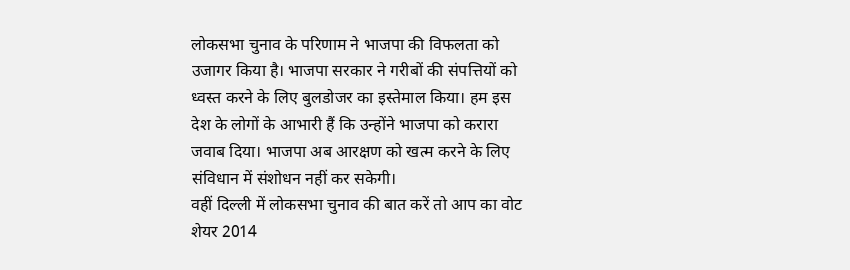लोकसभा चुनाव के परिणाम ने भाजपा की विफलता को उजागर किया है। भाजपा सरकार ने गरीबों की संपत्तियों को ध्वस्त करने के लिए बुलडोजर का इस्तेमाल किया। हम इस देश के लोगों के आभारी हैं कि उन्होंने भाजपा को करारा जवाब दिया। भाजपा अब आरक्षण को खत्म करने के लिए संविधान में संशोधन नहीं कर सकेगी।
वहीं दिल्ली में लोकसभा चुनाव की बात करें तो आप का वोट शेयर 2014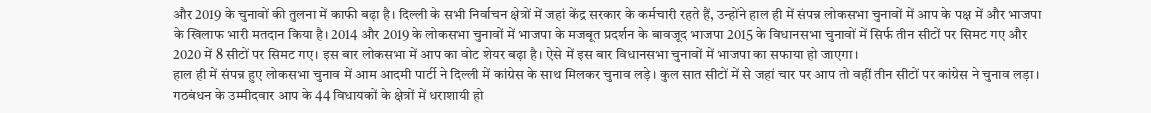और 2019 के चुनावों की तुलना में काफी बढ़ा है। दिल्ली के सभी निर्वाचन क्षेत्रों में जहां केंद्र सरकार के कर्मचारी रहते हैं, उन्होंने हाल ही में संपन्न लोकसभा चुनावों में आप के पक्ष में और भाजपा के खिलाफ भारी मतदान किया है। 2014 और 2019 के लोकसभा चुनावों में भाजपा के मजबूत प्रदर्शन के बावजूद भाजपा 2015 के विधानसभा चुनावों में सिर्फ तीन सीटों पर सिमट गए और 2020 में 8 सीटों पर सिमट गए। इस बार लोकसभा में आप का वोट शेयर बढ़ा है। ऐसे में इस बार विधानसभा चुनावों में भाजपा का सफाया हो जाएगा।
हाल ही में संपन्न हुए लोकसभा चुनाव में आम आदमी पार्टी ने दिल्ली में कांग्रेस के साथ मिलकर चुनाव लड़े। कुल सात सीटों में से जहां चार पर आप तो वहीं तीन सीटों पर कांग्रेस ने चुनाव लड़ा। गठबंधन के उम्मीदवार आप के 44 विधायकों के क्षेत्रों में धराशायी हो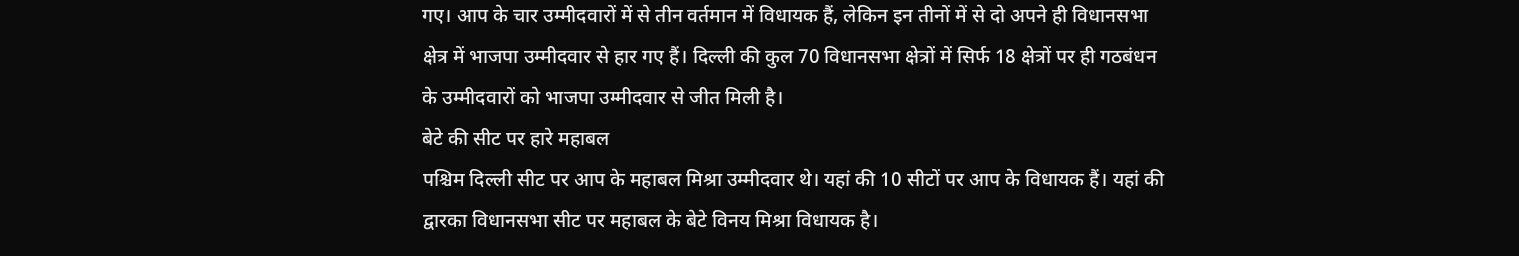गए। आप के चार उम्मीदवारों में से तीन वर्तमान में विधायक हैं, लेकिन इन तीनों में से दो अपने ही विधानसभा क्षेत्र में भाजपा उम्मीदवार से हार गए हैं। दिल्ली की कुल 70 विधानसभा क्षेत्रों में सिर्फ 18 क्षेत्रों पर ही गठबंधन के उम्मीदवारों को भाजपा उम्मीदवार से जीत मिली है।
बेटे की सीट पर हारे महाबल
पश्चिम दिल्ली सीट पर आप के महाबल मिश्रा उम्मीदवार थे। यहां की 10 सीटों पर आप के विधायक हैं। यहां की द्वारका विधानसभा सीट पर महाबल के बेटे विनय मिश्रा विधायक है।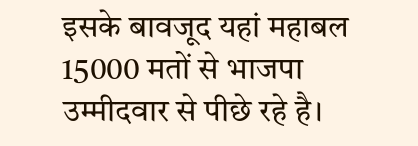इसके बावजूद यहां महाबल 15000 मतों से भाजपा उम्मीदवार से पीछे रहे है।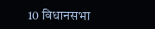10 विधानसभा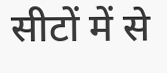सीटों में से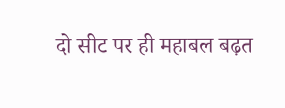दो सीट पर ही महाबल बढ़त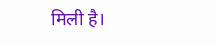मिली है।